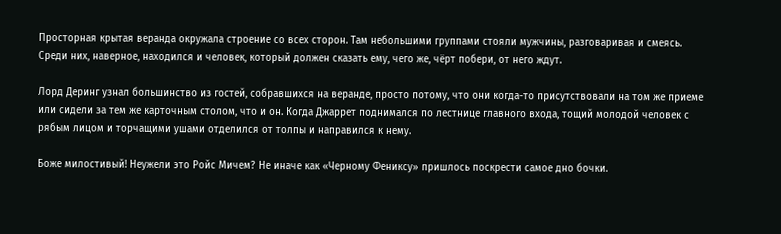Просторная крытая веранда окружала строение со всех сторон. Там небольшими группами стояли мужчины, разговаривая и смеясь. Среди них, наверное, находился и человек, который должен сказать ему, чего же, чёрт побери, от него ждут.

Лорд Деринг узнал большинство из гостей, собравшихся на веранде, просто потому, что они когда-то присутствовали на том же приеме или сидели за тем же карточным столом, что и он. Когда Джаррет поднимался по лестнице главного входа, тощий молодой человек с рябым лицом и торчащими ушами отделился от толпы и направился к нему.

Боже милостивый! Неужели это Ройс Мичем? Не иначе как «Черному Фениксу» пришлось поскрести самое дно бочки.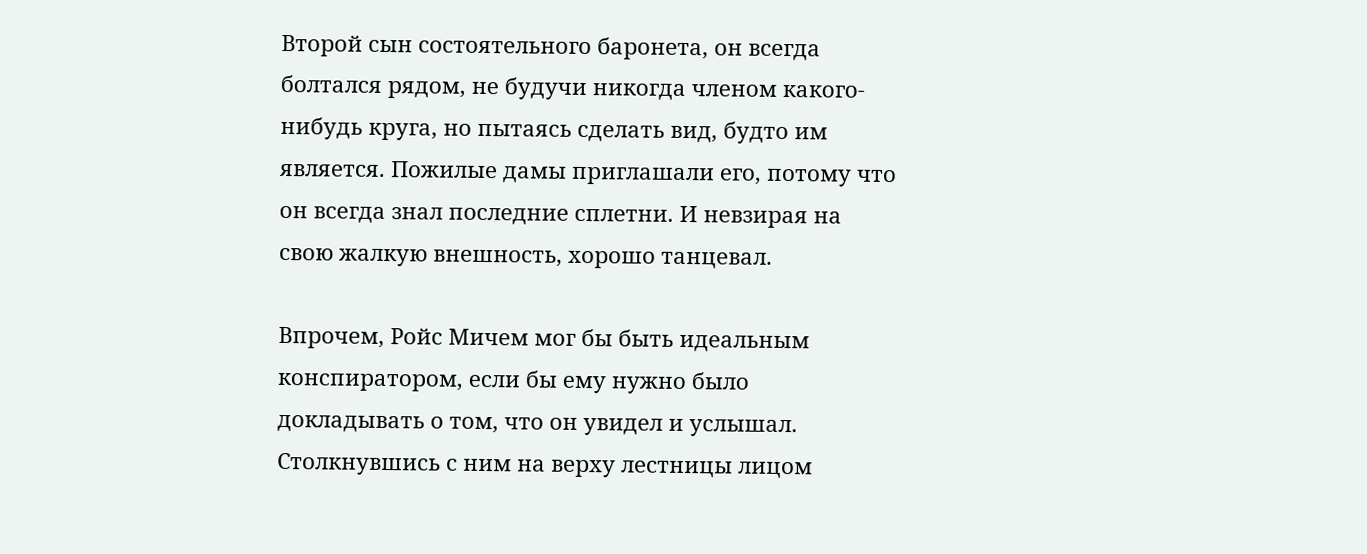Второй сын состоятельного баронета, он всегда болтался рядом, не будучи никогда членом какого-нибудь круга, но пытаясь сделать вид, будто им является. Пожилые дамы приглашали его, потому что он всегда знал последние сплетни. И невзирая на свою жалкую внешность, хорошо танцевал.

Впрочем, Ройс Мичем мог бы быть идеальным конспиратором, если бы ему нужно было докладывать о том, что он увидел и услышал. Столкнувшись с ним на верху лестницы лицом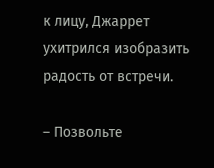к лицу, Джаррет ухитрился изобразить радость от встречи.

– Позвольте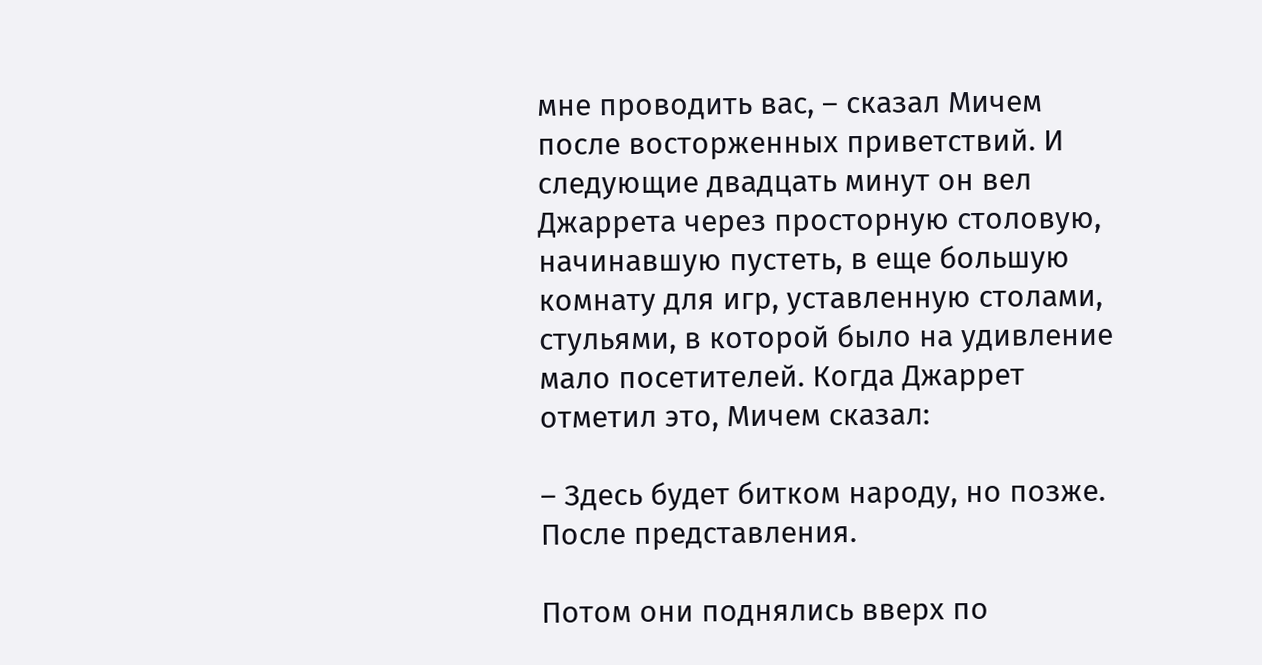мне проводить вас, – сказал Мичем после восторженных приветствий. И следующие двадцать минут он вел Джаррета через просторную столовую, начинавшую пустеть, в еще большую комнату для игр, уставленную столами, стульями, в которой было на удивление мало посетителей. Когда Джаррет отметил это, Мичем сказал:

– Здесь будет битком народу, но позже. После представления.

Потом они поднялись вверх по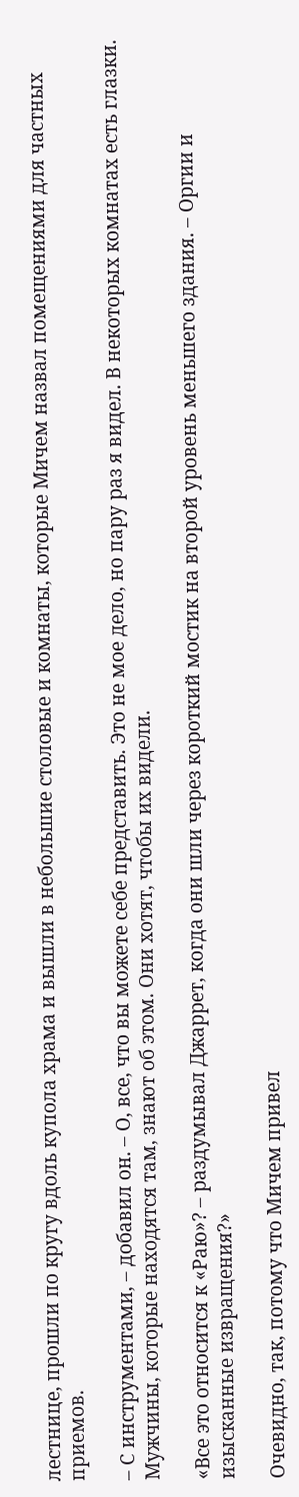лестнице, прошли по кругу вдоль купола храма и вышли в небольшие столовые и комнаты, которые Мичем назвал помещениями для частных приемов.

– С инструментами, – добавил он. – О, все, что вы можете себе представить. Это не мое дело, но пару раз я видел. В некоторых комнатах есть глазки. Мужчины, которые находятся там, знают об этом. Они хотят, чтобы их видели.

«Все это относится к «Раю»? – раздумывал Джаррет, когда они шли через короткий мостик на второй уровень меньшего здания. – Оргии и изысканные извращения?»

Очевидно, так, потому что Мичем привел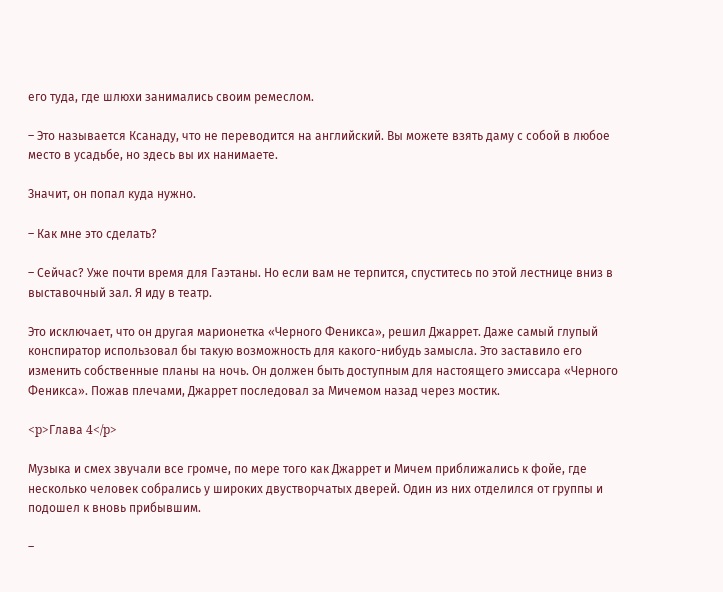его туда, где шлюхи занимались своим ремеслом.

– Это называется Ксанаду, что не переводится на английский. Вы можете взять даму с собой в любое место в усадьбе, но здесь вы их нанимаете.

Значит, он попал куда нужно.

– Как мне это сделать?

– Сейчас? Уже почти время для Гаэтаны. Но если вам не терпится, спуститесь по этой лестнице вниз в выставочный зал. Я иду в театр.

Это исключает, что он другая марионетка «Черного Феникса», решил Джаррет. Даже самый глупый конспиратор использовал бы такую возможность для какого-нибудь замысла. Это заставило его изменить собственные планы на ночь. Он должен быть доступным для настоящего эмиссара «Черного Феникса». Пожав плечами, Джаррет последовал за Мичемом назад через мостик.

<p>Глава 4</p>

Музыка и смех звучали все громче, по мере того как Джаррет и Мичем приближались к фойе, где несколько человек собрались у широких двустворчатых дверей. Один из них отделился от группы и подошел к вновь прибывшим.

–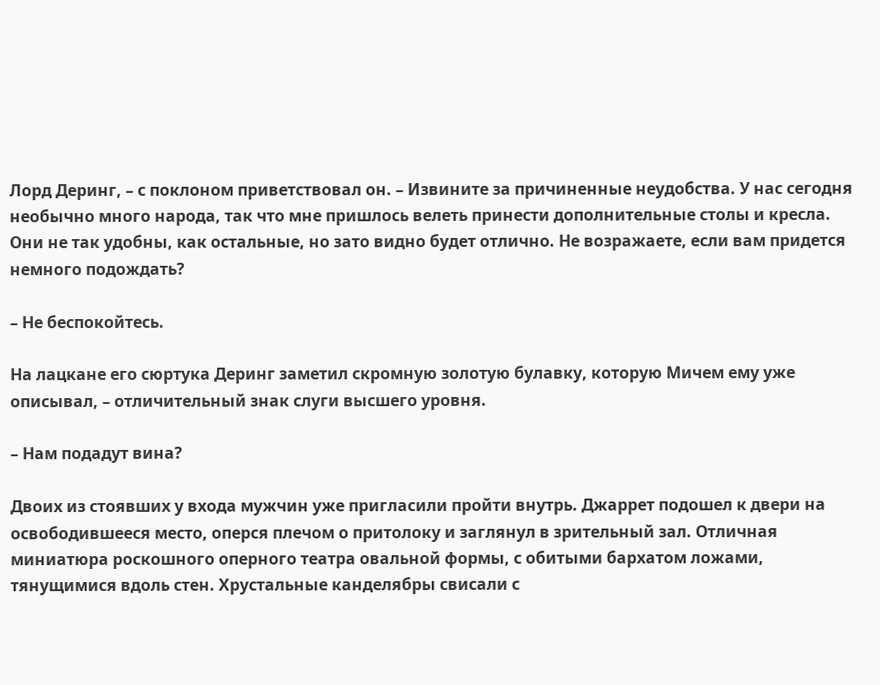Лорд Деринг, – с поклоном приветствовал он. – Извините за причиненные неудобства. У нас сегодня необычно много народа, так что мне пришлось велеть принести дополнительные столы и кресла. Они не так удобны, как остальные, но зато видно будет отлично. Не возражаете, если вам придется немного подождать?

– Не беспокойтесь.

На лацкане его сюртука Деринг заметил скромную золотую булавку, которую Мичем ему уже описывал, – отличительный знак слуги высшего уровня.

– Нам подадут вина?

Двоих из стоявших у входа мужчин уже пригласили пройти внутрь. Джаррет подошел к двери на освободившееся место, оперся плечом о притолоку и заглянул в зрительный зал. Отличная миниатюра роскошного оперного театра овальной формы, с обитыми бархатом ложами, тянущимися вдоль стен. Хрустальные канделябры свисали с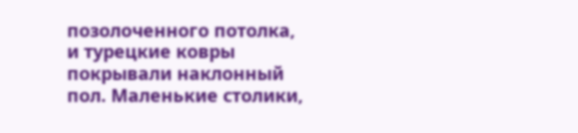позолоченного потолка, и турецкие ковры покрывали наклонный пол. Маленькие столики,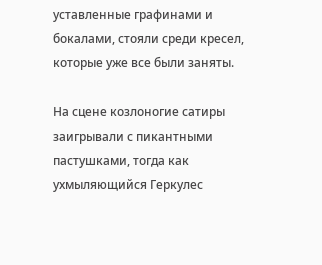уставленные графинами и бокалами, стояли среди кресел, которые уже все были заняты.

На сцене козлоногие сатиры заигрывали с пикантными пастушками, тогда как ухмыляющийся Геркулес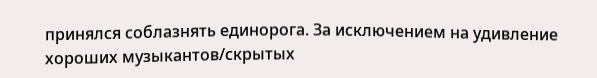принялся соблазнять единорога. За исключением на удивление хороших музыкантов/скрытых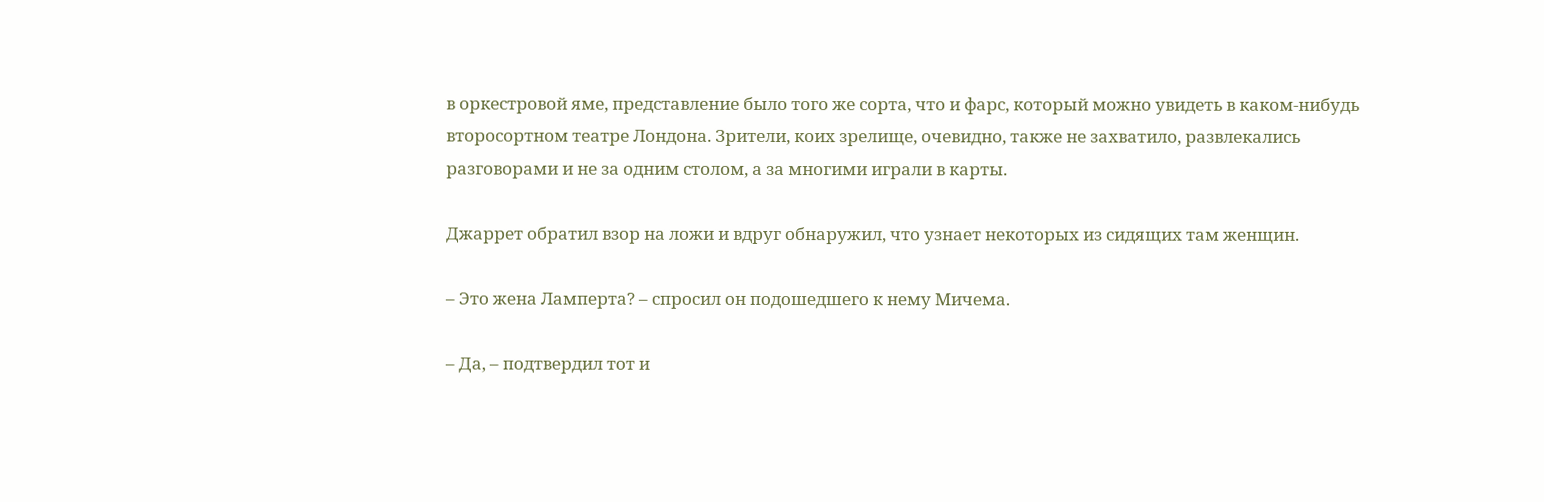в оркестровой яме, представление было того же сорта, что и фарс, который можно увидеть в каком-нибудь второсортном театре Лондона. Зрители, коих зрелище, очевидно, также не захватило, развлекались разговорами и не за одним столом, а за многими играли в карты.

Джаррет обратил взор на ложи и вдруг обнаружил, что узнает некоторых из сидящих там женщин.

– Это жена Ламперта? – спросил он подошедшего к нему Мичема.

– Да, – подтвердил тот и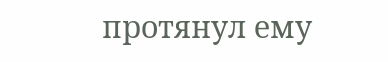протянул ему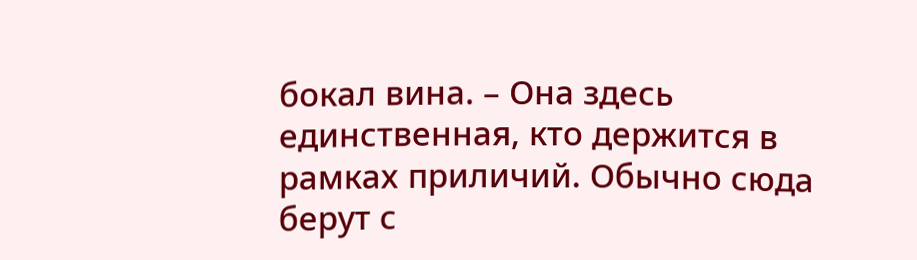бокал вина. – Она здесь единственная, кто держится в рамках приличий. Обычно сюда берут с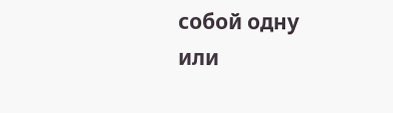собой одну или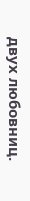двух любовниц.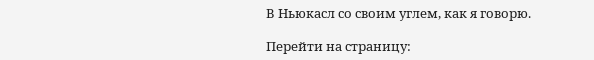В Ньюкасл со своим углем, как я говорю.

Перейти на страницу: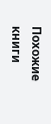Похожие книги